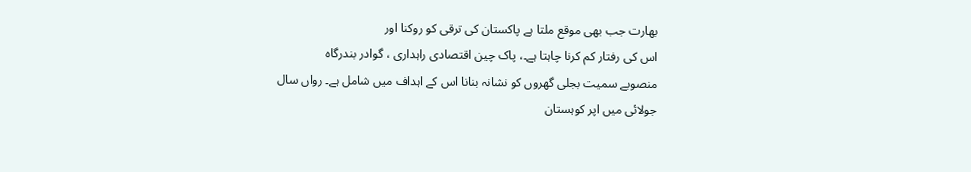بھارت جب بھی موقع ملتا ہے پاکستان کی ترقی کو روکنا اور
اس کی رفتار کم کرنا چاہتا ہے۔، پاک چین اقتصادی راہداری ، گوادر بندرگاہ
منصوبے سمیت بجلی گھروں کو نشانہ بنانا اس کے اہداف میں شامل ہے۔ رواں سال
جولائی میں اپر کوہستان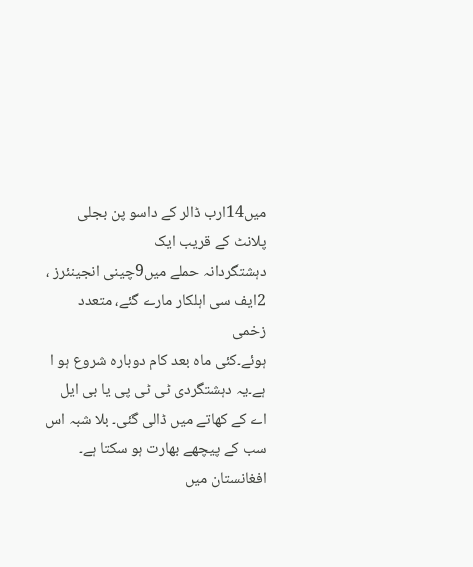میں14ارب ڈالر کے داسو پن بجلی پلانٹ کے قریب ایک
دہشتگردانہ حملے میں9چینی انجینئرز ، 2ایف سی اہلکار مارے گئے، متعدد زخمی
ہوئے۔کئی ماہ بعد کام دوبارہ شروع ہو ا ہے۔یہ دہشتگردی ٹی ٹی پی یا بی ایل
اے کے کھاتے میں ڈالی گئی۔ بلا شبہ اس سب کے پیچھے بھارت ہو سکتا ہے۔
افغانستان میں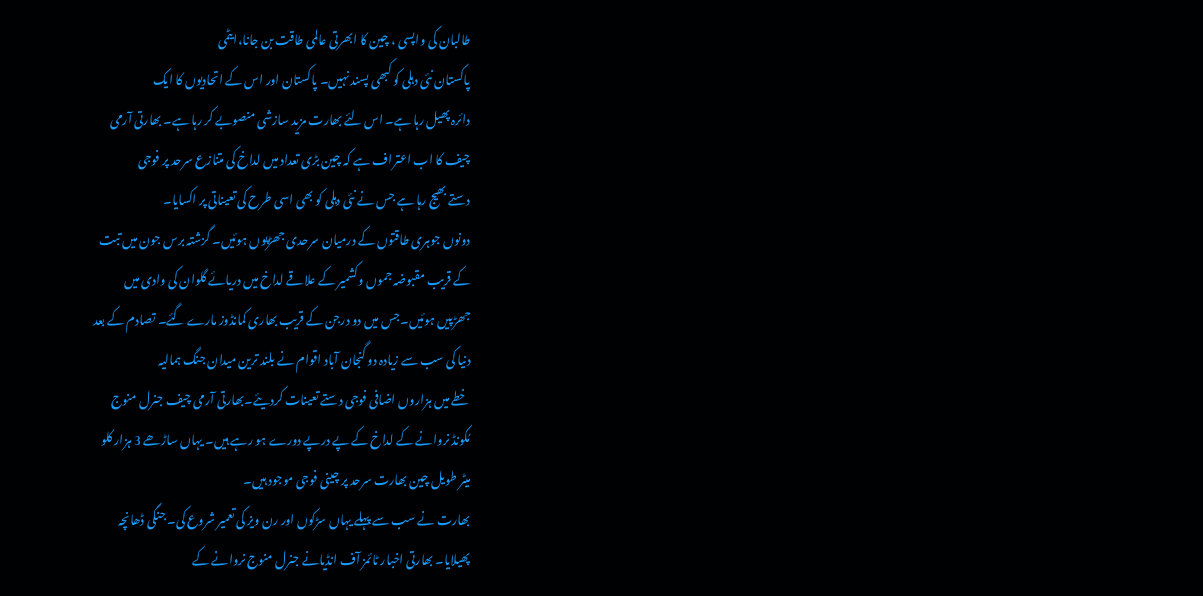طالبان کی واپسی ، چین کا ابھرتی عالمی طاقت بن جانا،ایٹمی
پاکستان نئی دہلی کو کبھی پسند نہیں۔ پاکستان اور اس کے اتحادیوں کا ایک
دائرہ پھیل رہا ہے۔ اس لئے بھارت مزید سازشی منصوبے کر رہا ہے۔ بھارتی آرمی
چیف کا اب اعتراف ہے کہ چین بڑی تعداد میں لداخ کی متنازع سرحد پر فوجی
دستے بھیج رہا ہے جس نے نئی دہلی کو بھی اسی طرح کی تعیناتی پر اکسایا۔
دونوں جوہری طاقتوں کے درمیان سرحدی جھڑپوں ہوئیں۔ گزشتہ برس جون میں تبت
کے قریب مقبوضہ جموں وکشمیر کے علاقے لداخ میں دریائے گلوان کی وادی میں
جھڑپیں ہوئیں۔جس میں دو درجن کے قریب بھاری کمانڈوز مارے گئے۔ تصادم کے بعد
دنیا کی سب سے زیادہ دو گنجان آباد اقوام نے بلند ترین میدان جنگ ہمالیہ
خطے میں ہزاروں اضافی فوجی دستے تعینات کردیئے۔بھارتی آرمی چیف جنرل منوج
مُکونڈ نروانے کے لداخ کے پے درپے دورے ہو رہے ہیں۔ یہاں ساڑھے 3 ہزار کلو
میٹر طویل چین بھارت سرحد پر چینی فوجی موجود ہیں۔
بھارت نے سب سے پہلے یہاں سڑکوں اور رن ویز کی تعمیر شروع کی۔ جنگی ڈھانچہ
پھیلایا۔ بھارتی اخبار ٹائمز آف انڈیانے جنرل منوج نروانے کے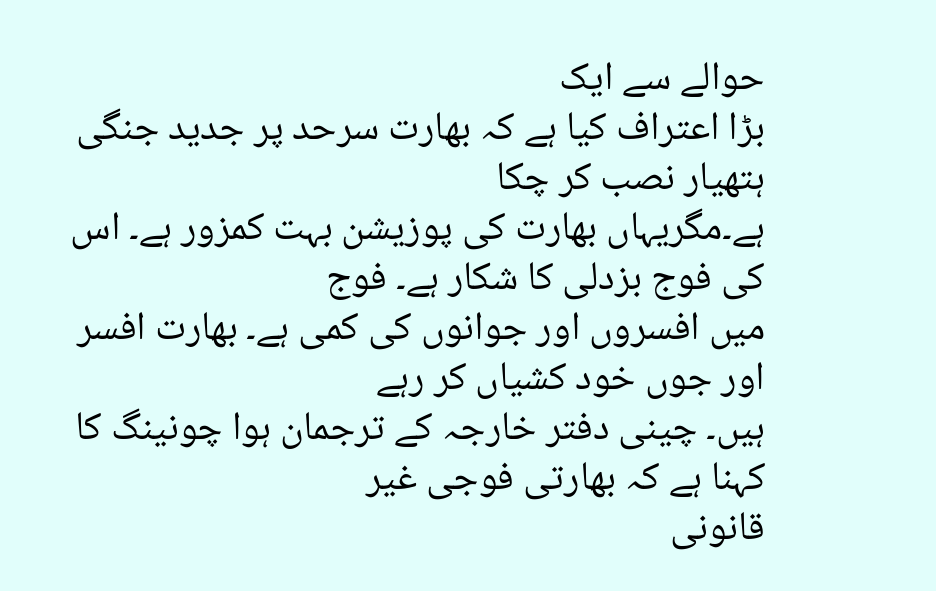حوالے سے ایک
بڑا اعتراف کیا ہے کہ بھارت سرحد پر جدید جنگی ہتھیار نصب کر چکا
ہے۔مگریہاں بھارت کی پوزیشن بہت کمزور ہے۔ اس کی فوج بزدلی کا شکار ہے۔ فوج
میں افسروں اور جوانوں کی کمی ہے۔ بھارت افسر اور جوں خود کشیاں کر رہے
ہیں۔ چینی دفتر خارجہ کے ترجمان ہوا چونینگ کا کہنا ہے کہ بھارتی فوجی غیر
قانونی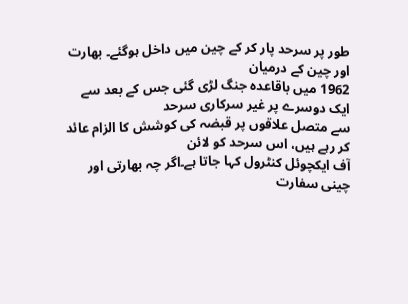طور پر سرحد پار کر کے چین میں داخل ہوگئے۔ بھارت اور چین کے درمیان
1962 میں باقاعدہ جنگ لڑی گئی جس کے بعد سے ایک دوسرے پر غیر سرکاری سرحد
سے متصل علاقوں پر قبضہ کی کوشش کا الزام عائد کر رہے ہیں، اس سرحد کو لائن
آف ایکچوئل کنٹرول کہا جاتا ہے۔اگر چہ بھارتی اور چینی سفارت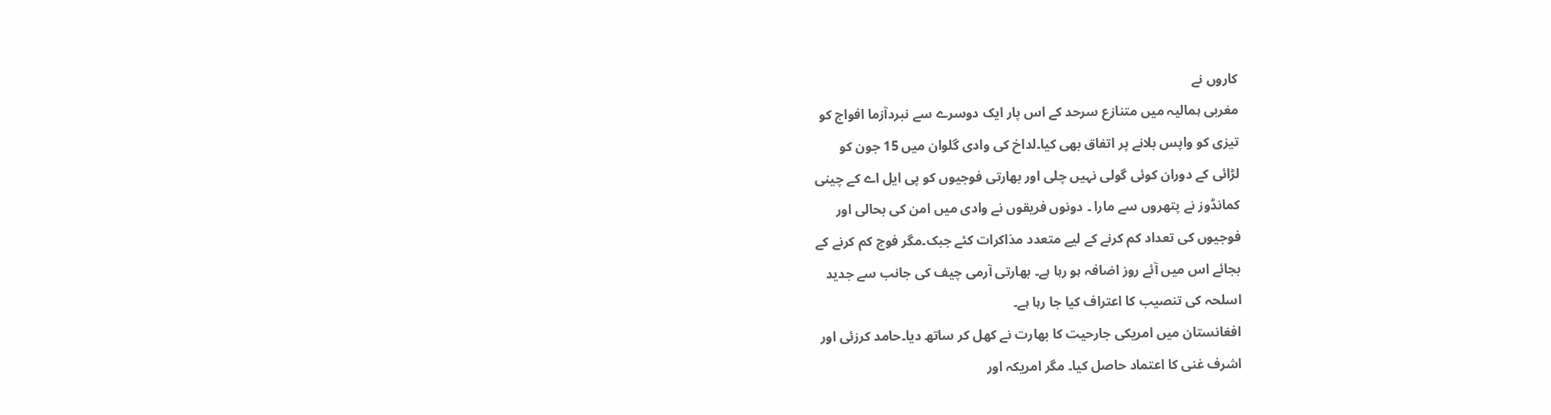کاروں نے
مغربی ہمالیہ میں متنازع سرحد کے اس پار ایک دوسرے سے نبردآزما افواج کو
تیزی کو واپس بلانے پر اتفاق بھی کیا۔لداخ کی وادی گلوان میں 15 جون کو
لڑائی کے دوران کوئی گولی نہیں چلی اور بھارتی فوجیوں کو پی ایل اے کے چینی
کمانڈوز نے پتھروں سے مارا ۔ دونوں فریقوں نے وادی میں امن کی بحالی اور
فوجیوں کی تعداد کم کرنے کے لیے متعدد مذاکرات کئے جبک۔مگر فوج کم کرنے کے
بجائے اس میں آئے روز اضافہ ہو رہا ہے۔ بھارتی آرمی چیف کی جانب سے جدید
اسلحہ کی تنصیب کا اعتراف کیا جا رہا ہے۔
افغانستان میں امریکی جارحیت کا بھارت نے کھل کر ساتھ دیا۔حامد کرزئی اور
اشرف غنی کا اعتماد حاصل کیا۔ مگر امریکہ اور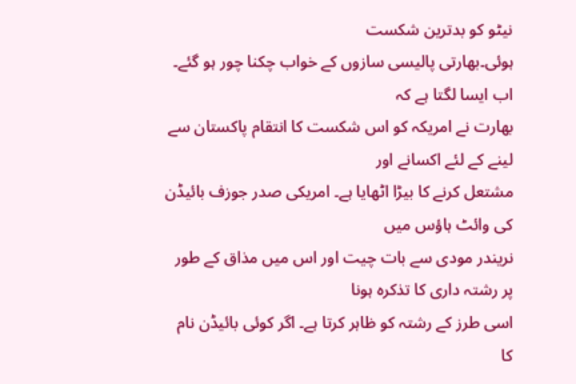نیٹو کو بدترین شکست
ہوئی۔بھارتی پالیسی سازوں کے خواب چکنا چور ہو گئے۔ اب ایسا لگتا ہے کہ
بھارت نے امریکہ کو اس شکست کا انتقام پاکستان سے لینے کے لئے اکسانے اور
مشتعل کرنے کا بیڑا اٹھایا ہے۔ امریکی صدر جوزف بائیڈن کی وائٹ ہاؤس میں
نریندر مودی سے بات چیت اور اس میں مذاق کے طور پر رشتہ داری کا تذکرہ ہونا
اسی طرز کے رشتہ کو ظاہر کرتا ہے۔ اگر کوئی بائیڈن نام کا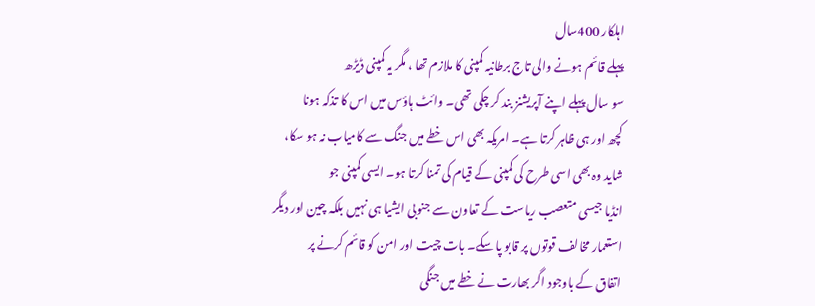اہلکار 400سال
پہلے قائم ہونے والی تاج برطانیہ کمپنی کا ملازم تھا ، مگر یہ کمپنی ڈیڑھ
سو سال پہلے اپنے آپریشنز بند کر چکی تھی۔ وائٹ ہاؤس میں اس کا تذکہ ہونا
کچھ اور ہی ظاہر کرتا ہے۔ امریکہ بھی اس خطے میں جنگ سے کامیاب نہ ہو سکا،
شاید وہ بھی اسی طرح کی کمپنی کے قیام کی تمنا کرتا ہو۔ ایسی کمپنی جو
انڈیا جیسی متعصب ریاست کے تعاون سے جنوبی ایشیا ہی نہیں بلکہ چین اور دیگر
استعمار مخالف قوتوں پر قابو پا سکے۔ بات چیت اور امن کو قائم کرنے پر
اتفاق کے باوجود اگر بھارت نے خطے میں جنگی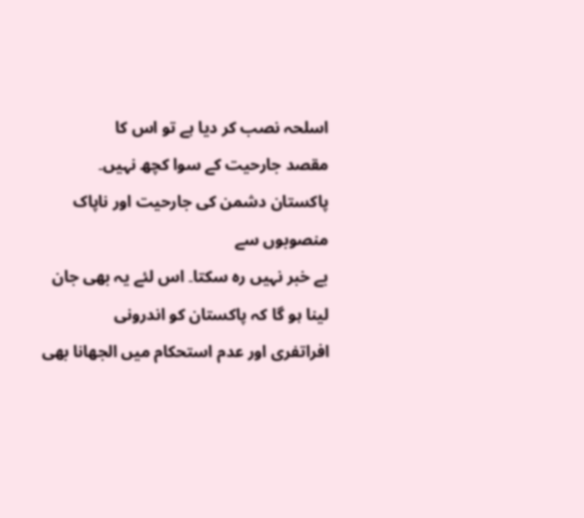اسلحہ نصب کر دیا ہے تو اس کا
مقصد جارحیت کے سوا کچھ نہیں۔ پاکستان دشمن کی جارحیت اور ناپاک منصوبوں سے
بے خبر نہیں رہ سکتا۔ اس لئے یہ بھی جان لینا ہو گا کہ پاکستان کو اندرونی
افراتفری اور عدم استحکام میں الجھانا بھی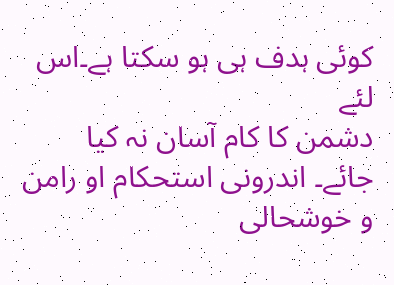کوئی ہدف ہی ہو سکتا ہے۔اس لئے
دشمن کا کام آسان نہ کیا جائے۔ اندرونی استحکام او رامن و خوشحالی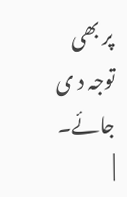پر بھی
توجہ د ی جائے۔
|